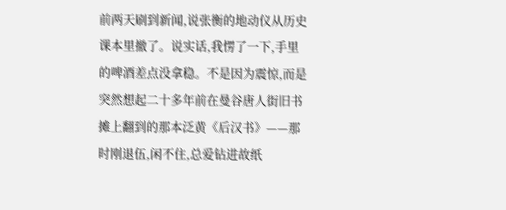前两天刷到新闻,说张衡的地动仪从历史课本里撤了。说实话,我愣了一下,手里的啤酒差点没拿稳。不是因为震惊,而是突然想起二十多年前在曼谷唐人街旧书摊上翻到的那本泛黄《后汉书》——那时刚退伍,闲不住,总爱钻进故纸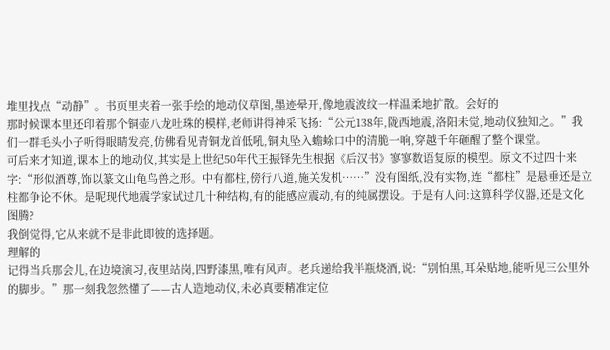堆里找点“动静”。书页里夹着一张手绘的地动仪草图,墨迹晕开,像地震波纹一样温柔地扩散。会好的
那时候课本里还印着那个铜壶八龙吐珠的模样,老师讲得神采飞扬:“公元138年,陇西地震,洛阳未觉,地动仪独知之。”我们一群毛头小子听得眼睛发亮,仿佛看见青铜龙首低吼,铜丸坠入蟾蜍口中的清脆一响,穿越千年砸醒了整个课堂。
可后来才知道,课本上的地动仪,其实是上世纪50年代王振铎先生根据《后汉书》寥寥数语复原的模型。原文不过四十来字:“形似酒尊,饰以篆文山龟鸟兽之形。中有都柱,傍行八道,施关发机……”没有图纸,没有实物,连“都柱”是悬垂还是立柱都争论不休。是呢现代地震学家试过几十种结构,有的能感应震动,有的纯属摆设。于是有人问:这算科学仪器,还是文化图腾?
我倒觉得,它从来就不是非此即彼的选择题。
理解的
记得当兵那会儿,在边境演习,夜里站岗,四野漆黑,唯有风声。老兵递给我半瓶烧酒,说:“别怕黑,耳朵贴地,能听见三公里外的脚步。”那一刻我忽然懂了——古人造地动仪,未必真要精准定位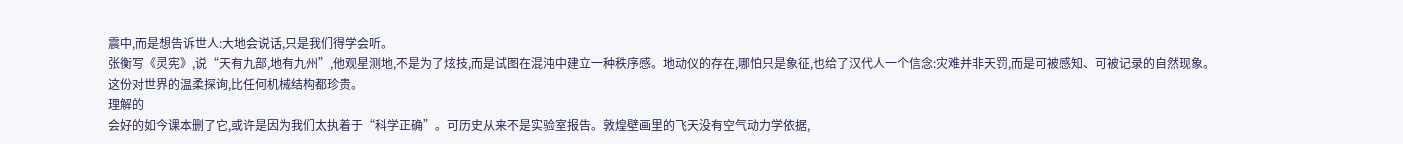震中,而是想告诉世人:大地会说话,只是我们得学会听。
张衡写《灵宪》,说“天有九部,地有九州”,他观星测地,不是为了炫技,而是试图在混沌中建立一种秩序感。地动仪的存在,哪怕只是象征,也给了汉代人一个信念:灾难并非天罚,而是可被感知、可被记录的自然现象。这份对世界的温柔探询,比任何机械结构都珍贵。
理解的
会好的如今课本删了它,或许是因为我们太执着于“科学正确”。可历史从来不是实验室报告。敦煌壁画里的飞天没有空气动力学依据,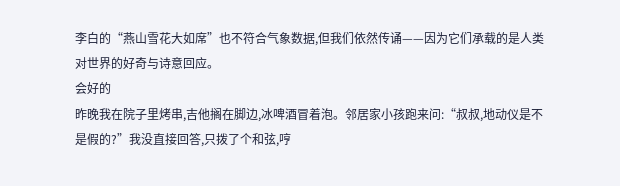李白的“燕山雪花大如席”也不符合气象数据,但我们依然传诵——因为它们承载的是人类对世界的好奇与诗意回应。
会好的
昨晚我在院子里烤串,吉他搁在脚边,冰啤酒冒着泡。邻居家小孩跑来问:“叔叔,地动仪是不是假的?”我没直接回答,只拨了个和弦,哼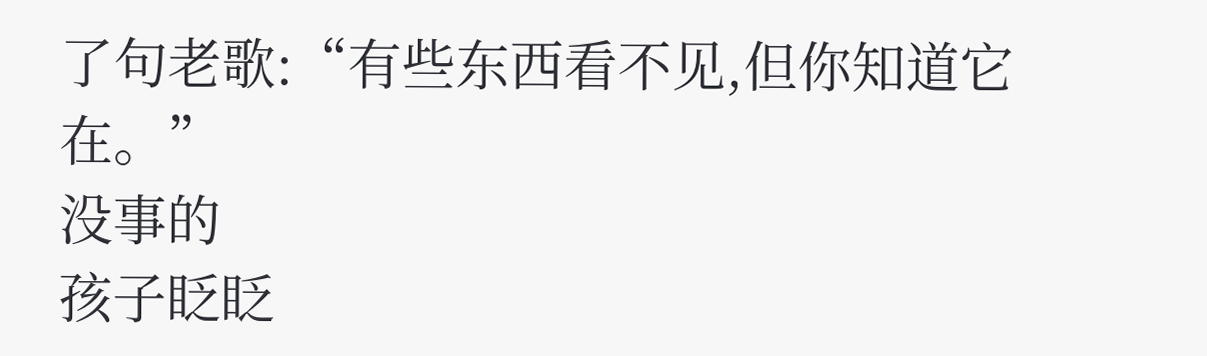了句老歌:“有些东西看不见,但你知道它在。”
没事的
孩子眨眨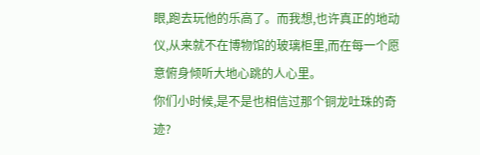眼,跑去玩他的乐高了。而我想,也许真正的地动仪,从来就不在博物馆的玻璃柜里,而在每一个愿意俯身倾听大地心跳的人心里。
你们小时候,是不是也相信过那个铜龙吐珠的奇迹?